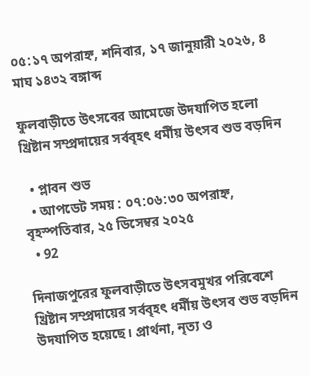০৫:১৭ অপরাহ্ন, শনিবার, ১৭ জানুয়ারী ২০২৬, ৪ মাঘ ১৪৩২ বঙ্গাব্দ

ফুলবাড়ীতে উৎসবের আমেজে উদযাপিত হলো খ্রিষ্টান সম্প্রদায়ের সর্ববৃহৎ ধর্মীয় উৎসব শুভ বড়দিন

  • প্লাবন শুভ
  • আপডেট সময় : ০৭:০৬:৩০ অপরাহ্ন, বৃহস্পতিবার, ২৫ ডিসেম্বর ২০২৫
  • 92

দিনাজপুরের ফুলবাড়ীতে উৎসবমুখর পরিবেশে খ্রিষ্টান সম্প্রদায়ের সর্ববৃহৎ ধর্মীয় উৎসব শুভ বড়দিন উদযাপিত হয়েছে। প্রার্থনা, নৃত্য ও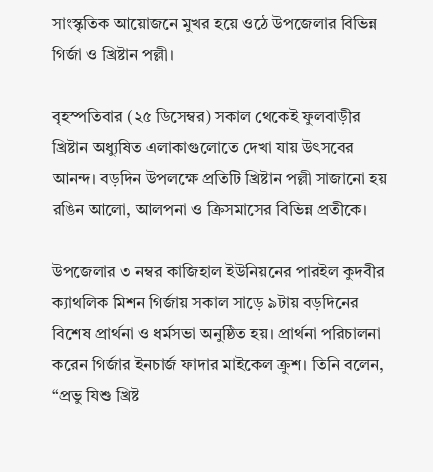সাংস্কৃতিক আয়োজনে মুখর হয়ে ওঠে উপজেলার বিভিন্ন গির্জা ও খ্রিষ্টান পল্লী।

বৃহস্পতিবার (২৫ ডিসেম্বর) সকাল থেকেই ফুলবাড়ীর খ্রিষ্টান অধ্যুষিত এলাকাগুলোতে দেখা যায় উৎসবের আনন্দ। বড়দিন উপলক্ষে প্রতিটি খ্রিষ্টান পল্লী সাজানো হয় রঙিন আলো, আলপনা ও ক্রিসমাসের বিভিন্ন প্রতীকে।

উপজেলার ৩ নম্বর কাজিহাল ইউনিয়নের পারইল কুদবীর ক্যাথলিক মিশন গির্জায় সকাল সাড়ে ৯টায় বড়দিনের বিশেষ প্রার্থনা ও ধর্মসভা অনুষ্ঠিত হয়। প্রার্থনা পরিচালনা করেন গির্জার ইনচার্জ ফাদার মাইকেল ক্রুশ। তিনি বলেন,
“প্রভু যিশু খ্রিষ্ট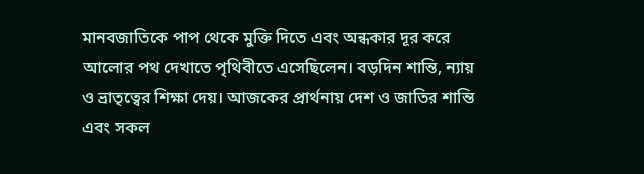মানবজাতিকে পাপ থেকে মুক্তি দিতে এবং অন্ধকার দূর করে আলোর পথ দেখাতে পৃথিবীতে এসেছিলেন। বড়দিন শান্তি, ন্যায় ও ভ্রাতৃত্বের শিক্ষা দেয়। আজকের প্রার্থনায় দেশ ও জাতির শান্তি এবং সকল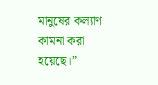মানুষের কল্যাণ কামনা করা হয়েছে।”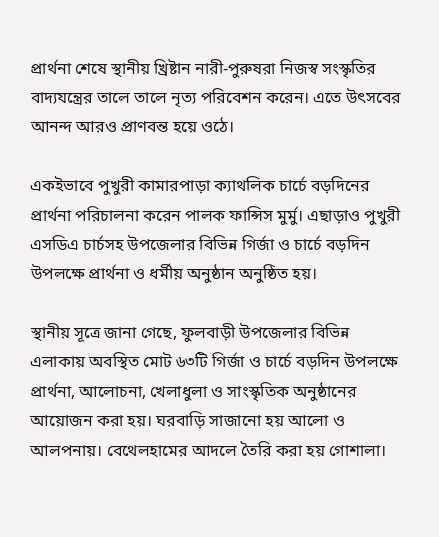প্রার্থনা শেষে স্থানীয় খ্রিষ্টান নারী-পুরুষরা নিজস্ব সংস্কৃতির বাদ্যযন্ত্রের তালে তালে নৃত্য পরিবেশন করেন। এতে উৎসবের আনন্দ আরও প্রাণবন্ত হয়ে ওঠে।

একইভাবে পুখুরী কামারপাড়া ক্যাথলিক চার্চে বড়দিনের প্রার্থনা পরিচালনা করেন পালক ফান্সিস মুর্মু। এছাড়াও পুখুরী এসডিএ চার্চসহ উপজেলার বিভিন্ন গির্জা ও চার্চে বড়দিন উপলক্ষে প্রার্থনা ও ধর্মীয় অনুষ্ঠান অনুষ্ঠিত হয়।

স্থানীয় সূত্রে জানা গেছে, ফুলবাড়ী উপজেলার বিভিন্ন এলাকায় অবস্থিত মোট ৬৩টি গির্জা ও চার্চে বড়দিন উপলক্ষে প্রার্থনা, আলোচনা, খেলাধুলা ও সাংস্কৃতিক অনুষ্ঠানের আয়োজন করা হয়। ঘরবাড়ি সাজানো হয় আলো ও আলপনায়। বেথেলহামের আদলে তৈরি করা হয় গোশালা।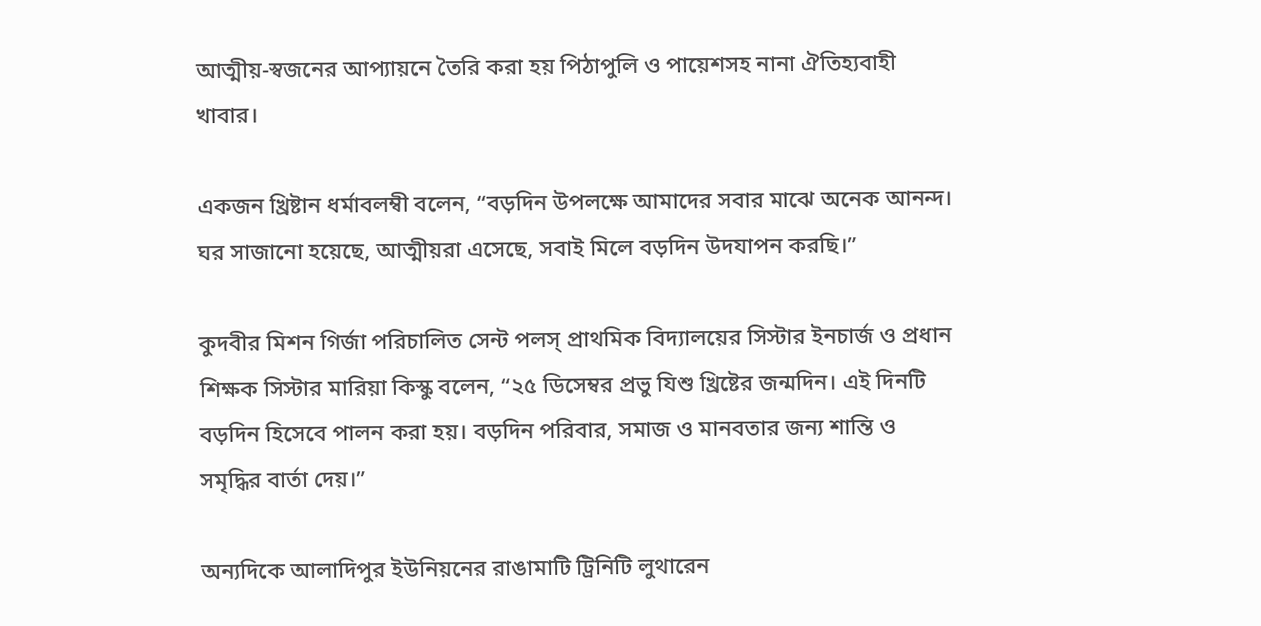আত্মীয়-স্বজনের আপ্যায়নে তৈরি করা হয় পিঠাপুলি ও পায়েশসহ নানা ঐতিহ্যবাহী খাবার।

একজন খ্রিষ্টান ধর্মাবলম্বী বলেন, “বড়দিন উপলক্ষে আমাদের সবার মাঝে অনেক আনন্দ। ঘর সাজানো হয়েছে, আত্মীয়রা এসেছে, সবাই মিলে বড়দিন উদযাপন করছি।”

কুদবীর মিশন গির্জা পরিচালিত সেন্ট পলস্ প্রাথমিক বিদ্যালয়ের সিস্টার ইনচার্জ ও প্রধান শিক্ষক সিস্টার মারিয়া কিস্কু বলেন, “২৫ ডিসেম্বর প্রভু যিশু খ্রিষ্টের জন্মদিন। এই দিনটি বড়দিন হিসেবে পালন করা হয়। বড়দিন পরিবার, সমাজ ও মানবতার জন্য শান্তি ও সমৃদ্ধির বার্তা দেয়।”

অন্যদিকে আলাদিপুর ইউনিয়নের রাঙামাটি ট্রিনিটি লুথারেন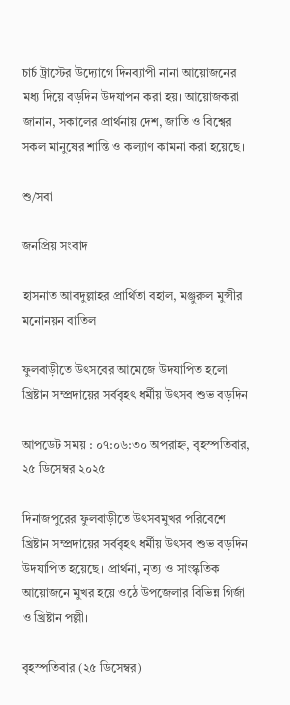চার্চ ট্রাস্টের উদ্যোগে দিনব্যাপী নানা আয়োজনের মধ্য দিয়ে বড়দিন উদযাপন করা হয়। আয়োজকরা জানান, সকালের প্রার্থনায় দেশ, জাতি ও বিশ্বের সকল মানুষের শান্তি ও কল্যাণ কামনা করা হয়েছে।

শু/সবা

জনপ্রিয় সংবাদ

হাসনাত আবদুল্লাহর প্রার্থিতা বহাল, মঞ্জুরুল মুন্সীর মনোনয়ন বাতিল

ফুলবাড়ীতে উৎসবের আমেজে উদযাপিত হলো খ্রিষ্টান সম্প্রদায়ের সর্ববৃহৎ ধর্মীয় উৎসব শুভ বড়দিন

আপডেট সময় : ০৭:০৬:৩০ অপরাহ্ন, বৃহস্পতিবার, ২৫ ডিসেম্বর ২০২৫

দিনাজপুরের ফুলবাড়ীতে উৎসবমুখর পরিবেশে খ্রিষ্টান সম্প্রদায়ের সর্ববৃহৎ ধর্মীয় উৎসব শুভ বড়দিন উদযাপিত হয়েছে। প্রার্থনা, নৃত্য ও সাংস্কৃতিক আয়োজনে মুখর হয়ে ওঠে উপজেলার বিভিন্ন গির্জা ও খ্রিষ্টান পল্লী।

বৃহস্পতিবার (২৫ ডিসেম্বর)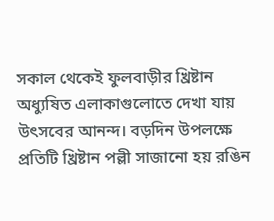সকাল থেকেই ফুলবাড়ীর খ্রিষ্টান অধ্যুষিত এলাকাগুলোতে দেখা যায় উৎসবের আনন্দ। বড়দিন উপলক্ষে প্রতিটি খ্রিষ্টান পল্লী সাজানো হয় রঙিন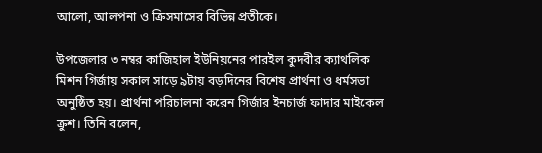আলো, আলপনা ও ক্রিসমাসের বিভিন্ন প্রতীকে।

উপজেলার ৩ নম্বর কাজিহাল ইউনিয়নের পারইল কুদবীর ক্যাথলিক মিশন গির্জায় সকাল সাড়ে ৯টায় বড়দিনের বিশেষ প্রার্থনা ও ধর্মসভা অনুষ্ঠিত হয়। প্রার্থনা পরিচালনা করেন গির্জার ইনচার্জ ফাদার মাইকেল ক্রুশ। তিনি বলেন,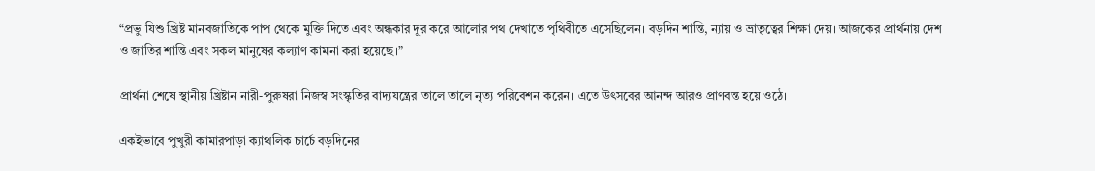“প্রভু যিশু খ্রিষ্ট মানবজাতিকে পাপ থেকে মুক্তি দিতে এবং অন্ধকার দূর করে আলোর পথ দেখাতে পৃথিবীতে এসেছিলেন। বড়দিন শান্তি, ন্যায় ও ভ্রাতৃত্বের শিক্ষা দেয়। আজকের প্রার্থনায় দেশ ও জাতির শান্তি এবং সকল মানুষের কল্যাণ কামনা করা হয়েছে।”

প্রার্থনা শেষে স্থানীয় খ্রিষ্টান নারী-পুরুষরা নিজস্ব সংস্কৃতির বাদ্যযন্ত্রের তালে তালে নৃত্য পরিবেশন করেন। এতে উৎসবের আনন্দ আরও প্রাণবন্ত হয়ে ওঠে।

একইভাবে পুখুরী কামারপাড়া ক্যাথলিক চার্চে বড়দিনের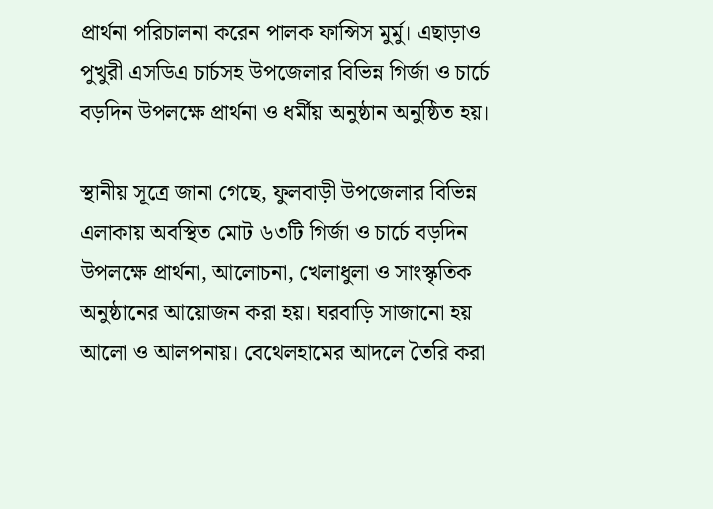প্রার্থনা পরিচালনা করেন পালক ফান্সিস মুর্মু। এছাড়াও পুখুরী এসডিএ চার্চসহ উপজেলার বিভিন্ন গির্জা ও চার্চে বড়দিন উপলক্ষে প্রার্থনা ও ধর্মীয় অনুষ্ঠান অনুষ্ঠিত হয়।

স্থানীয় সূত্রে জানা গেছে, ফুলবাড়ী উপজেলার বিভিন্ন এলাকায় অবস্থিত মোট ৬৩টি গির্জা ও চার্চে বড়দিন উপলক্ষে প্রার্থনা, আলোচনা, খেলাধুলা ও সাংস্কৃতিক অনুষ্ঠানের আয়োজন করা হয়। ঘরবাড়ি সাজানো হয় আলো ও আলপনায়। বেথেলহামের আদলে তৈরি করা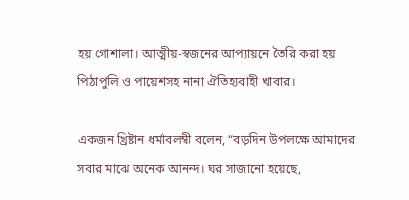হয় গোশালা। আত্মীয়-স্বজনের আপ্যায়নে তৈরি করা হয় পিঠাপুলি ও পায়েশসহ নানা ঐতিহ্যবাহী খাবার।

একজন খ্রিষ্টান ধর্মাবলম্বী বলেন, “বড়দিন উপলক্ষে আমাদের সবার মাঝে অনেক আনন্দ। ঘর সাজানো হয়েছে,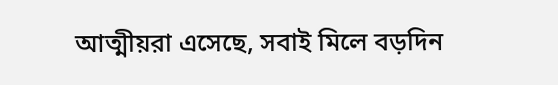আত্মীয়রা এসেছে, সবাই মিলে বড়দিন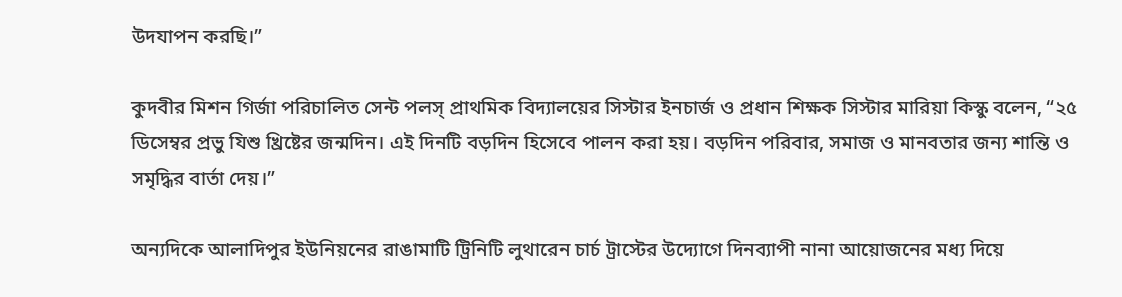উদযাপন করছি।”

কুদবীর মিশন গির্জা পরিচালিত সেন্ট পলস্ প্রাথমিক বিদ্যালয়ের সিস্টার ইনচার্জ ও প্রধান শিক্ষক সিস্টার মারিয়া কিস্কু বলেন, “২৫ ডিসেম্বর প্রভু যিশু খ্রিষ্টের জন্মদিন। এই দিনটি বড়দিন হিসেবে পালন করা হয়। বড়দিন পরিবার, সমাজ ও মানবতার জন্য শান্তি ও সমৃদ্ধির বার্তা দেয়।”

অন্যদিকে আলাদিপুর ইউনিয়নের রাঙামাটি ট্রিনিটি লুথারেন চার্চ ট্রাস্টের উদ্যোগে দিনব্যাপী নানা আয়োজনের মধ্য দিয়ে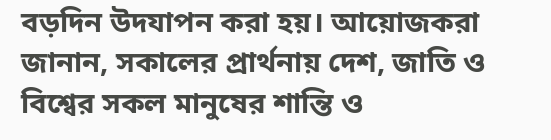বড়দিন উদযাপন করা হয়। আয়োজকরা জানান, সকালের প্রার্থনায় দেশ, জাতি ও বিশ্বের সকল মানুষের শান্তি ও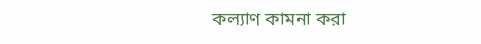কল্যাণ কামনা করা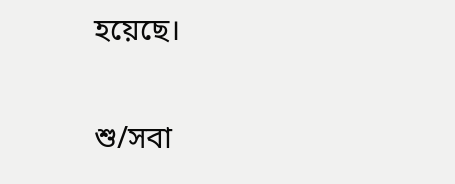হয়েছে।

শু/সবা